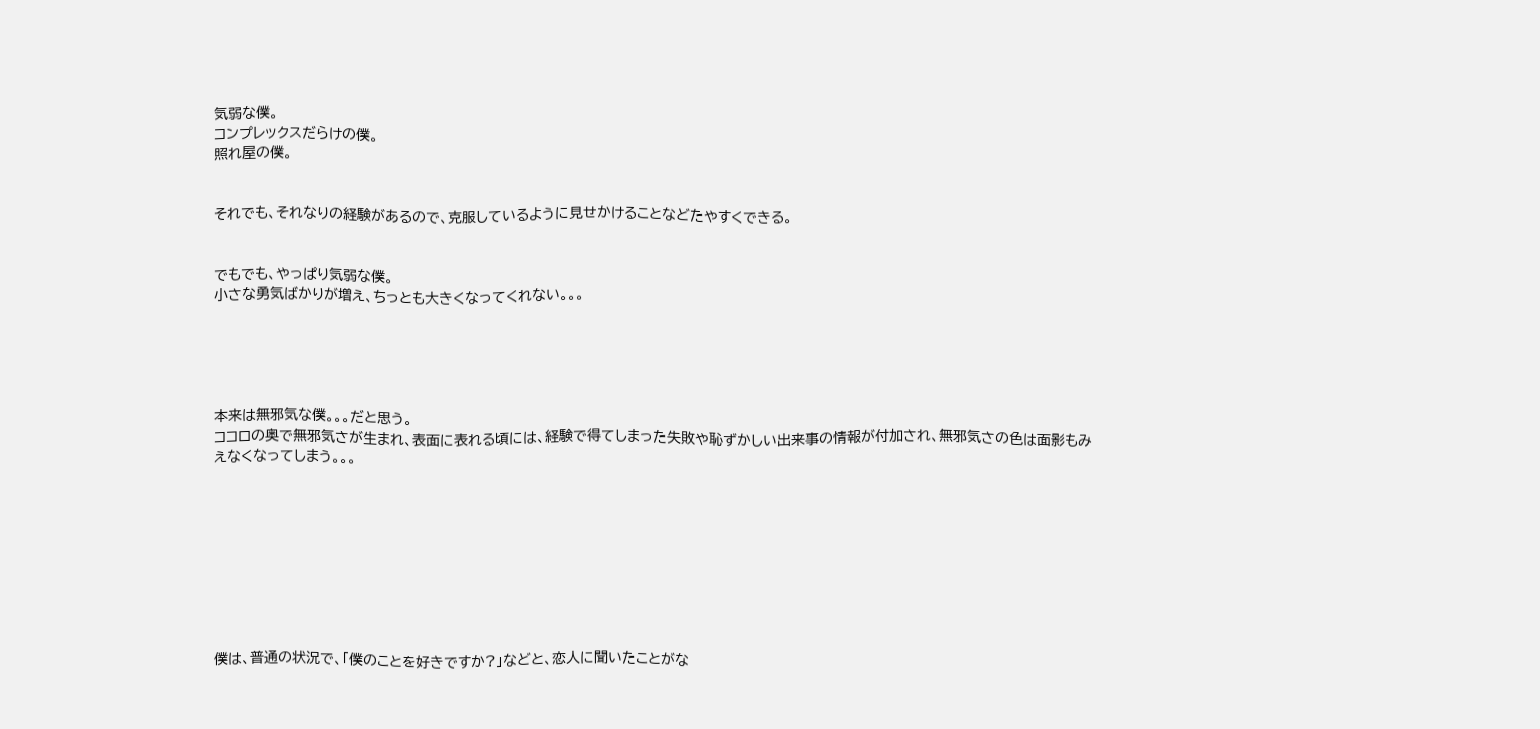気弱な僕。
コンプレックスだらけの僕。
照れ屋の僕。


それでも、それなりの経験があるので、克服しているように見せかけることなどたやすくできる。


でもでも、やっぱり気弱な僕。
小さな勇気ばかりが増え、ちっとも大きくなってくれない。。。





本来は無邪気な僕。。。だと思う。
ココロの奥で無邪気さが生まれ、表面に表れる頃には、経験で得てしまった失敗や恥ずかしい出来事の情報が付加され、無邪気さの色は面影もみえなくなってしまう。。。









僕は、普通の状況で、「僕のことを好きですか?」などと、恋人に聞いたことがな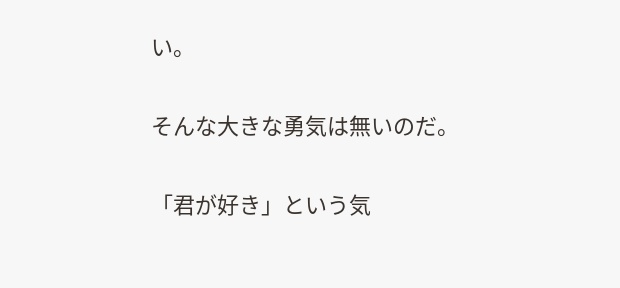い。


そんな大きな勇気は無いのだ。


「君が好き」という気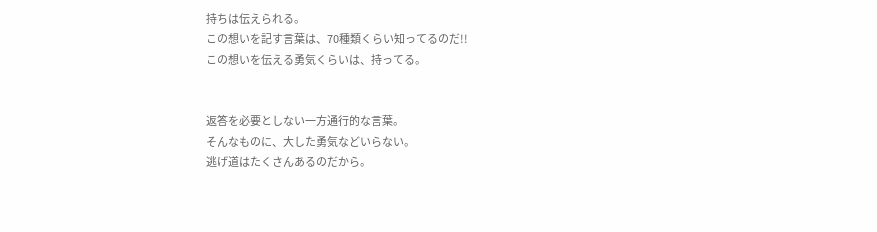持ちは伝えられる。
この想いを記す言葉は、70種類くらい知ってるのだ!!
この想いを伝える勇気くらいは、持ってる。


返答を必要としない一方通行的な言葉。
そんなものに、大した勇気などいらない。
逃げ道はたくさんあるのだから。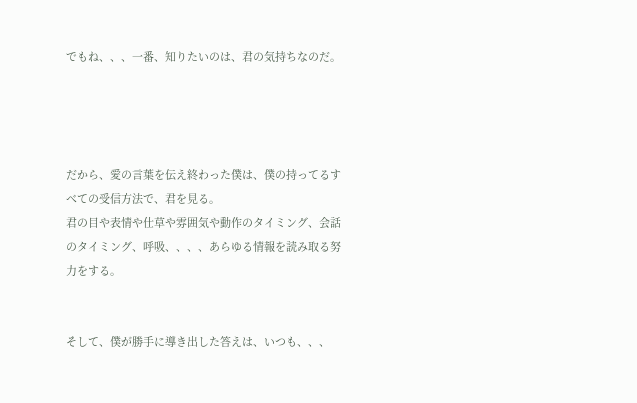でもね、、、一番、知りたいのは、君の気持ちなのだ。




だから、愛の言葉を伝え終わった僕は、僕の持ってるすべての受信方法で、君を見る。
君の目や表情や仕草や雰囲気や動作のタイミング、会話のタイミング、呼吸、、、、あらゆる情報を読み取る努力をする。


そして、僕が勝手に導き出した答えは、いつも、、、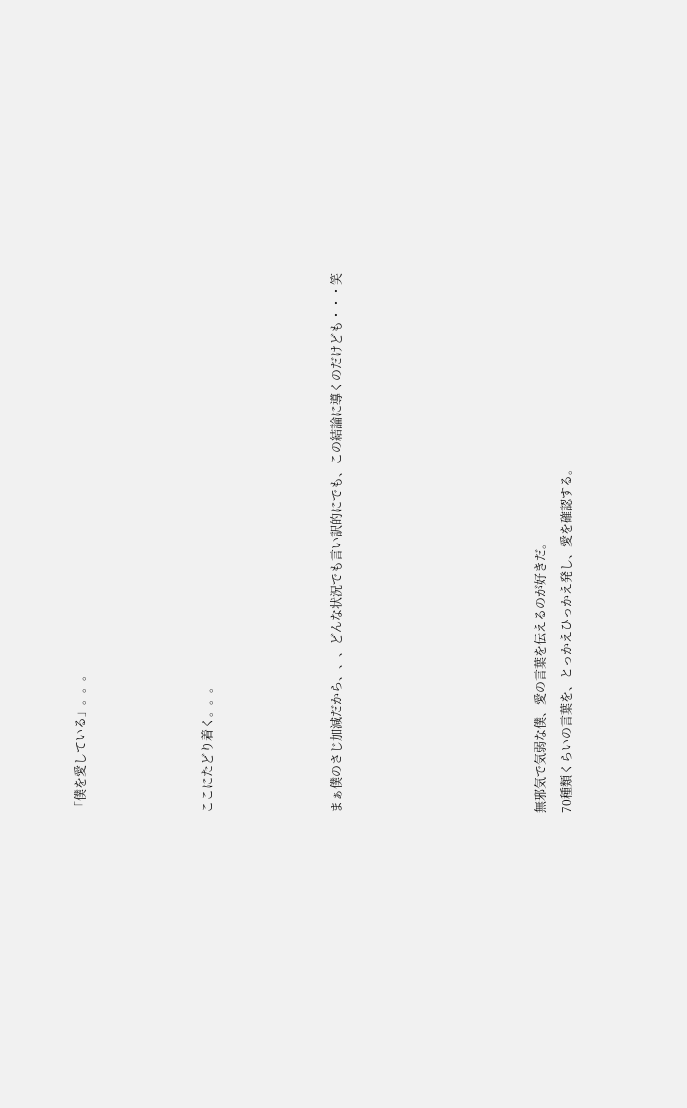「僕を愛している」。。。




ここにたどり着く。。。




まぁ僕のさじ加減だから、、、どんな状況でも言い訳的にでも、この結論に導くのだけども・・・笑







無邪気で気弱な僕、愛の言葉を伝えるのが好きだ。
70種類くらいの言葉を、とっかえひっかえ発し、愛を確認する。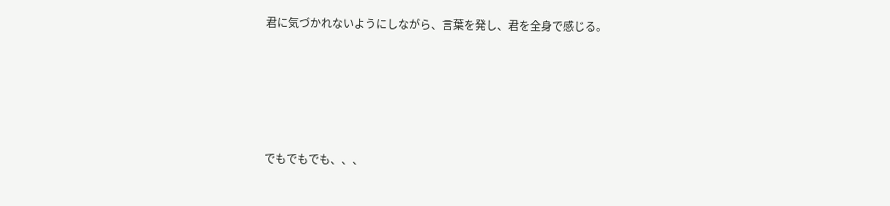君に気づかれないようにしながら、言葉を発し、君を全身で感じる。





でもでもでも、、、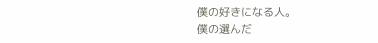僕の好きになる人。
僕の選んだ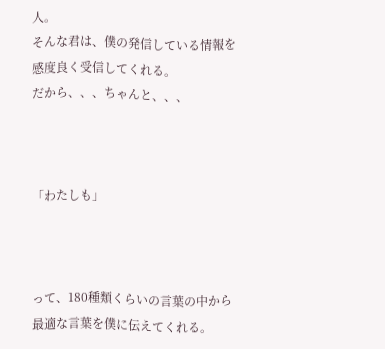人。
そんな君は、僕の発信している情報を感度良く受信してくれる。
だから、、、ちゃんと、、、



「わたしも」



って、180種類くらいの言葉の中から最適な言葉を僕に伝えてくれる。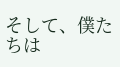そして、僕たちは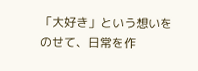「大好き」という想いをのせて、日常を作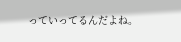っていってるんだよね。